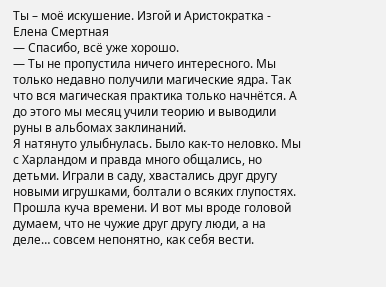Ты – моё искушение. Изгой и Аристократка - Елена Смертная
— Спасибо, всё уже хорошо.
— Ты не пропустила ничего интересного. Мы только недавно получили магические ядра. Так что вся магическая практика только начнётся. А до этого мы месяц учили теорию и выводили руны в альбомах заклинаний.
Я натянуто улыбнулась. Было как-то неловко. Мы с Харландом и правда много общались, но детьми. Играли в саду, хвастались друг другу новыми игрушками, болтали о всяких глупостях. Прошла куча времени. И вот мы вроде головой думаем, что не чужие друг другу люди, а на деле… совсем непонятно, как себя вести.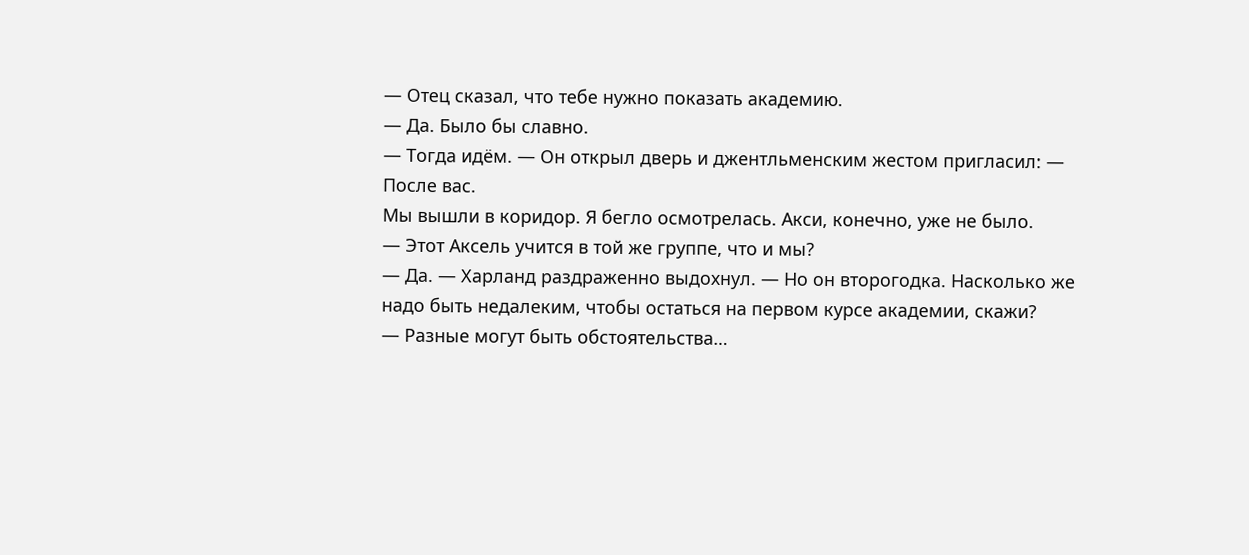— Отец сказал, что тебе нужно показать академию.
— Да. Было бы славно.
— Тогда идём. — Он открыл дверь и джентльменским жестом пригласил: — После вас.
Мы вышли в коридор. Я бегло осмотрелась. Акси, конечно, уже не было.
— Этот Аксель учится в той же группе, что и мы?
— Да. — Харланд раздраженно выдохнул. — Но он второгодка. Насколько же надо быть недалеким, чтобы остаться на первом курсе академии, скажи?
— Разные могут быть обстоятельства…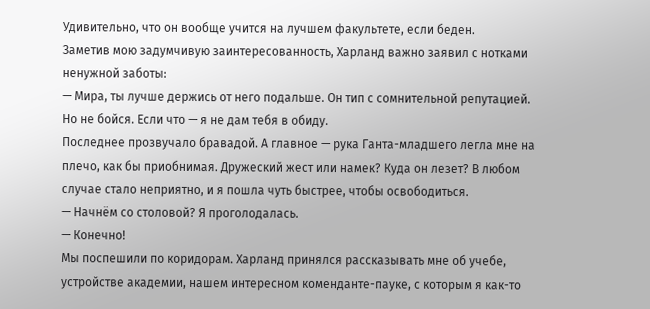Удивительно, что он вообще учится на лучшем факультете, если беден.
Заметив мою задумчивую заинтересованность, Харланд важно заявил с нотками ненужной заботы:
— Мира, ты лучше держись от него подальше. Он тип с сомнительной репутацией. Но не бойся. Если что — я не дам тебя в обиду.
Последнее прозвучало бравадой. А главное — рука Ганта-младшего легла мне на плечо, как бы приобнимая. Дружеский жест или намек? Куда он лезет? В любом случае стало неприятно, и я пошла чуть быстрее, чтобы освободиться.
— Начнём со столовой? Я проголодалась.
— Конечно!
Мы поспешили по коридорам. Харланд принялся рассказывать мне об учебе, устройстве академии, нашем интересном коменданте-пауке, с которым я как-то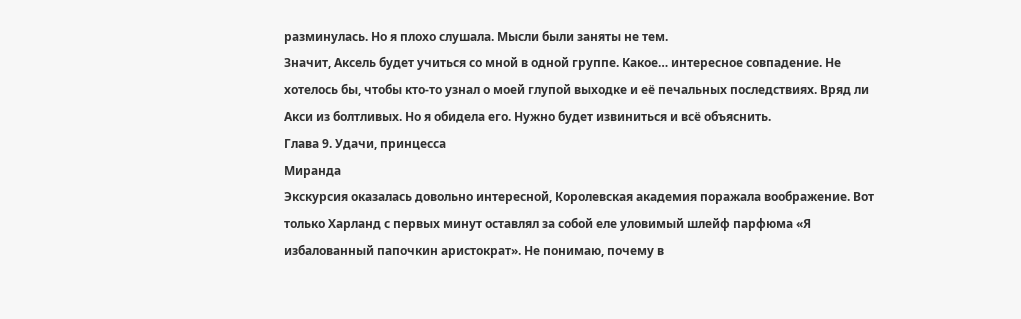разминулась. Но я плохо слушала. Мысли были заняты не тем.
Значит, Аксель будет учиться со мной в одной группе. Какое… интересное совпадение. Не хотелось бы, чтобы кто-то узнал о моей глупой выходке и её печальных последствиях. Вряд ли Акси из болтливых. Но я обидела его. Нужно будет извиниться и всё объяснить.
Глава 9. Удачи, принцесса
Миранда
Экскурсия оказалась довольно интересной, Королевская академия поражала воображение. Вот только Харланд с первых минут оставлял за собой еле уловимый шлейф парфюма «Я избалованный папочкин аристократ». Не понимаю, почему в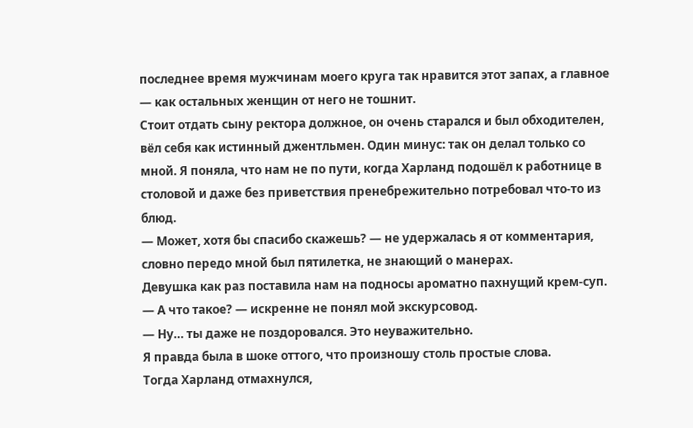последнее время мужчинам моего круга так нравится этот запах, а главное — как остальных женщин от него не тошнит.
Стоит отдать сыну ректора должное, он очень старался и был обходителен, вёл себя как истинный джентльмен. Один минус: так он делал только со мной. Я поняла, что нам не по пути, когда Харланд подошёл к работнице в столовой и даже без приветствия пренебрежительно потребовал что-то из блюд.
— Может, хотя бы спасибо скажешь? — не удержалась я от комментария, словно передо мной был пятилетка, не знающий о манерах.
Девушка как раз поставила нам на подносы ароматно пахнущий крем-суп.
— А что такое? — искренне не понял мой экскурсовод.
— Ну… ты даже не поздоровался. Это неуважительно.
Я правда была в шоке оттого, что произношу столь простые слова.
Тогда Харланд отмахнулся,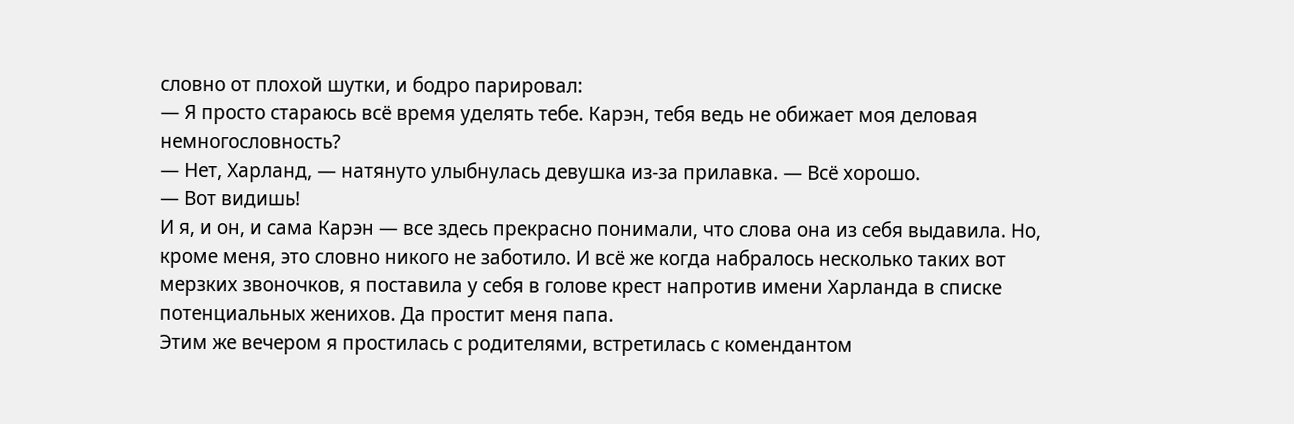словно от плохой шутки, и бодро парировал:
— Я просто стараюсь всё время уделять тебе. Карэн, тебя ведь не обижает моя деловая немногословность?
— Нет, Харланд, — натянуто улыбнулась девушка из-за прилавка. — Всё хорошо.
— Вот видишь!
И я, и он, и сама Карэн — все здесь прекрасно понимали, что слова она из себя выдавила. Но, кроме меня, это словно никого не заботило. И всё же когда набралось несколько таких вот мерзких звоночков, я поставила у себя в голове крест напротив имени Харланда в списке потенциальных женихов. Да простит меня папа.
Этим же вечером я простилась с родителями, встретилась с комендантом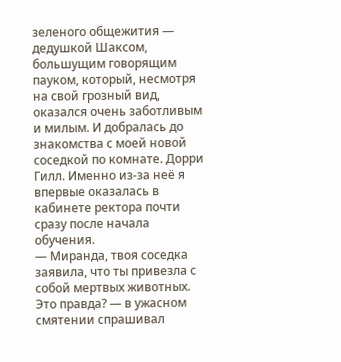зеленого общежития — дедушкой Шаксом, большущим говорящим пауком, который, несмотря на свой грозный вид, оказался очень заботливым и милым. И добралась до знакомства с моей новой соседкой по комнате. Дорри Гилл. Именно из-за неё я впервые оказалась в кабинете ректора почти сразу после начала обучения.
— Миранда, твоя соседка заявила, что ты привезла с собой мертвых животных. Это правда? — в ужасном смятении спрашивал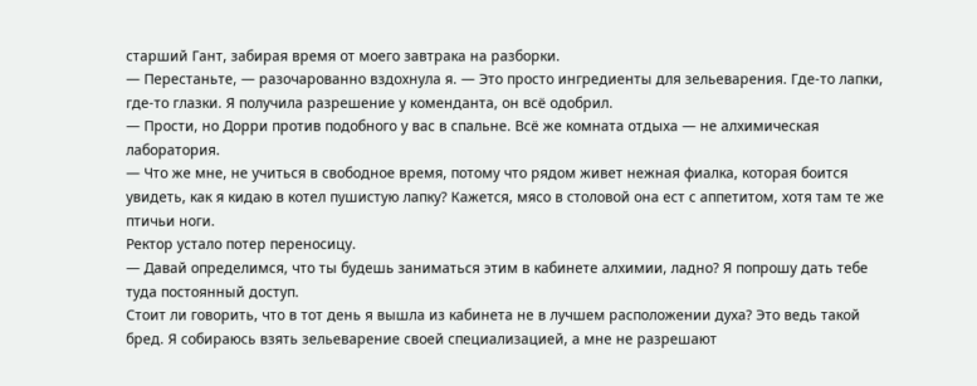старший Гант, забирая время от моего завтрака на разборки.
— Перестаньте, — разочарованно вздохнула я. — Это просто ингредиенты для зельеварения. Где-то лапки, где-то глазки. Я получила разрешение у коменданта, он всё одобрил.
— Прости, но Дорри против подобного у вас в спальне. Всё же комната отдыха — не алхимическая лаборатория.
— Что же мне, не учиться в свободное время, потому что рядом живет нежная фиалка, которая боится увидеть, как я кидаю в котел пушистую лапку? Кажется, мясо в столовой она ест с аппетитом, хотя там те же птичьи ноги.
Ректор устало потер переносицу.
— Давай определимся, что ты будешь заниматься этим в кабинете алхимии, ладно? Я попрошу дать тебе туда постоянный доступ.
Стоит ли говорить, что в тот день я вышла из кабинета не в лучшем расположении духа? Это ведь такой бред. Я собираюсь взять зельеварение своей специализацией, а мне не разрешают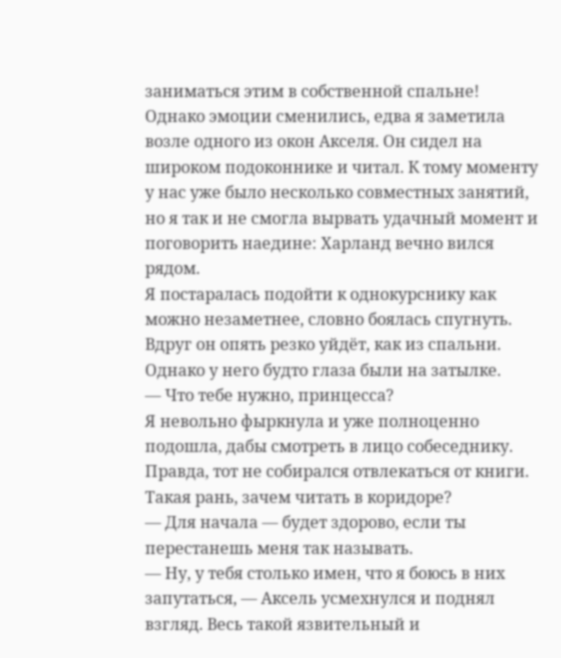заниматься этим в собственной спальне!
Однако эмоции сменились, едва я заметила возле одного из окон Акселя. Он сидел на широком подоконнике и читал. К тому моменту у нас уже было несколько совместных занятий, но я так и не смогла вырвать удачный момент и поговорить наедине: Харланд вечно вился рядом.
Я постаралась подойти к однокурснику как можно незаметнее, словно боялась спугнуть. Вдруг он опять резко уйдёт, как из спальни. Однако у него будто глаза были на затылке.
— Что тебе нужно, принцесса?
Я невольно фыркнула и уже полноценно подошла, дабы смотреть в лицо собеседнику. Правда, тот не собирался отвлекаться от книги. Такая рань, зачем читать в коридоре?
— Для начала — будет здорово, если ты перестанешь меня так называть.
— Ну, у тебя столько имен, что я боюсь в них запутаться, — Аксель усмехнулся и поднял взгляд. Весь такой язвительный и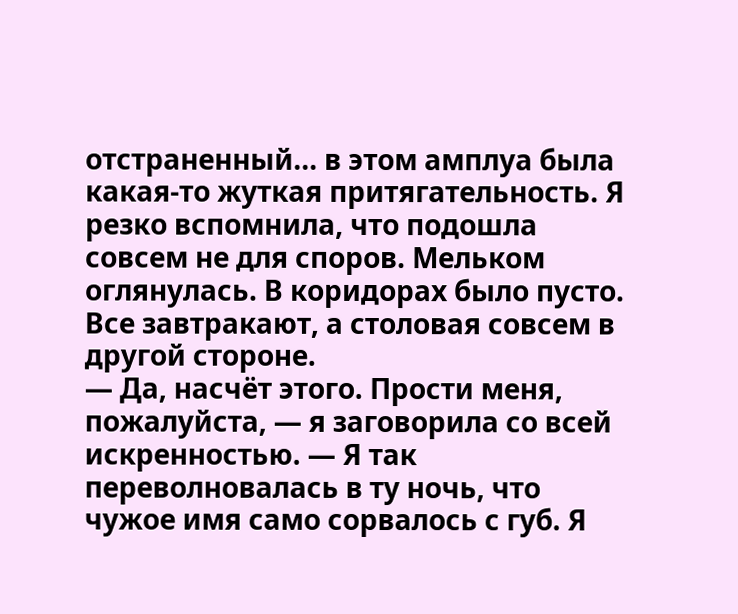отстраненный… в этом амплуа была какая-то жуткая притягательность. Я резко вспомнила, что подошла совсем не для споров. Мельком оглянулась. В коридорах было пусто. Все завтракают, а столовая совсем в другой стороне.
— Да, насчёт этого. Прости меня, пожалуйста, — я заговорила со всей искренностью. — Я так переволновалась в ту ночь, что чужое имя само сорвалось с губ. Я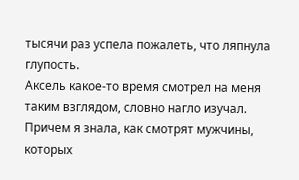тысячи раз успела пожалеть, что ляпнула глупость.
Аксель какое-то время смотрел на меня таким взглядом, словно нагло изучал. Причем я знала, как смотрят мужчины, которых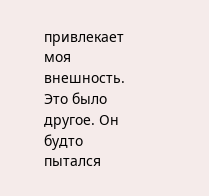привлекает моя внешность. Это было другое. Он будто пытался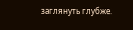заглянуть глубже.